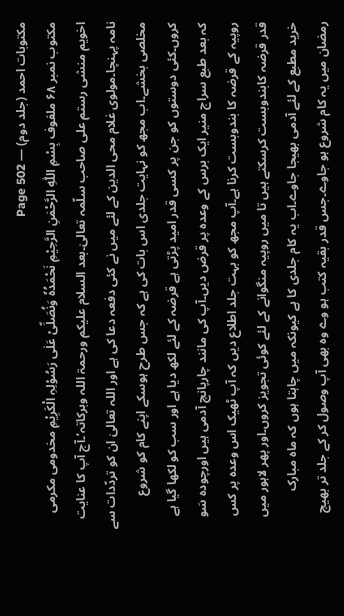مکتوبات احمد (جلد دوم) — Page 502
مکتوب نمبر ۶۸ ملفوف بِسْمِ اللّٰہِ الرَّحْمٰنِ الرَّحِیْمِ نَحْمَدُہٗ وَنُصَلِّیْ عَلٰی رَسُوْلِہِ الْکَرِیْمِ مخدومی مکرمی اخویم منشی رستم علی صاحب سلّمہ تعالیٰ۔بعد السلام علیکم ورحمۃ اللہ وبرکاتہ‘۔آج آپ کا عنایت نامہ پہنچا۔مولوی غلام محی الدین کے لئے میں نے کئی دفعہ دعا کی ہے اور اللہ تعالیٰ ان کو تردّدات سے مخلصی بخشے۔اب مجھ کو نہایت جلدی اس بات کی ہے کہ جس طرح ہوسکے اپنے کام کو شروع کروں۔کئی دوستوں کو جن پر کسی قدر امید پڑتی ہے قرضہ کے لئے لکھ دیا ہے اور سب کو لکھا گیا ہے کہ بعد طبع سراج منیر ایک برس کے وعدہ پر قرض دیں۔آپ کی مانند چارپانچ آدمی ہیں اورچودہ سَو روپیہ کے قرضہ کا بندوبست کرنا ہے۔آپ مجھ کو بہت جلد اطلاع دیں کہ آپ ٹھیک اس وعدہ پر کس قدر قرضہ کابندوبست کرسکتے ہیں تا میں روپیہ منگوانے کے لئے کوئی تجویز کروں۔اور پھر لاہور میں خرید مطبع کے لئے آدمی بھیجا جاوے۔اب یہ کام جلدی کا ہے کیونکہ میں چاہتا ہوں کہ ماہ مبارک رمضان میں یہ کام شروع ہو جاوے۔جس قدر بقیہ کتب ہو وے وہ بھی آپ وصول کر کے جلد تر بھیج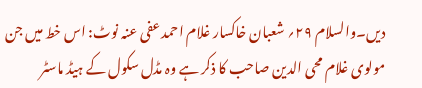دیں۔والسلام ۲۹؍ شعبان خاکسار غلام احمد عفی عنہ نوٹ: اس خط میں جن مولوی غلام محی الدین صاحب کا ذکر ہے وہ مڈل سکول کے ہیڈ ماسٹر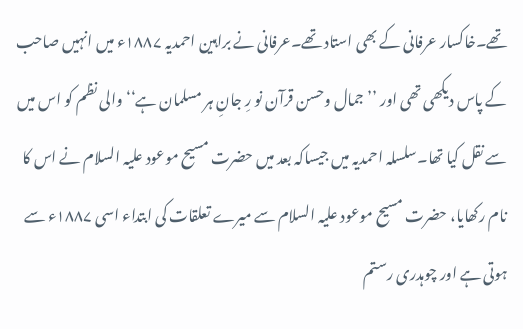تھے۔خاکسار عرفانی کے بھی استاد تھے۔عرفانی نے براہین احمدیہ ۱۸۸۷ء میں انہیں صاحب کے پاس دیکھی تھی اور ’’جمال وحسن قرآن نو رِ جانِ ہر مسلمان ہے‘‘ والی نظم کو اس میں سے نقل کیا تھا۔سلسلہ احمدیہ میں جیساکہ بعد میں حضرت مسیح موعود علیہ السلام نے اس کا نام رکھایا، حضرت مسیح موعود علیہ السلام سے میرے تعلقات کی ابتداء اسی ۱۸۸۷ء سے ہوتی ہے اور چوہدری رستم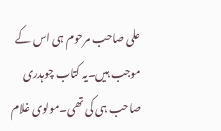علی صاحب مرحوم ہی اس کے موجب ہیں۔یہ کتاب چوہدری صاحب ہی کی تھی۔مولوی غلام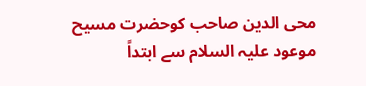محی الدین صاحب کوحضرت مسیح موعود علیہ السلام سے ابتداً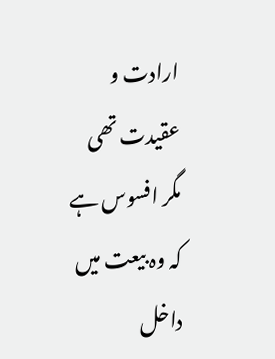ارادت و عقیدت تھی مگر افسوس ہے کہ وہ بیعت میں داخل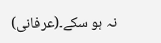نہ ہو سکے۔(عرفانی)